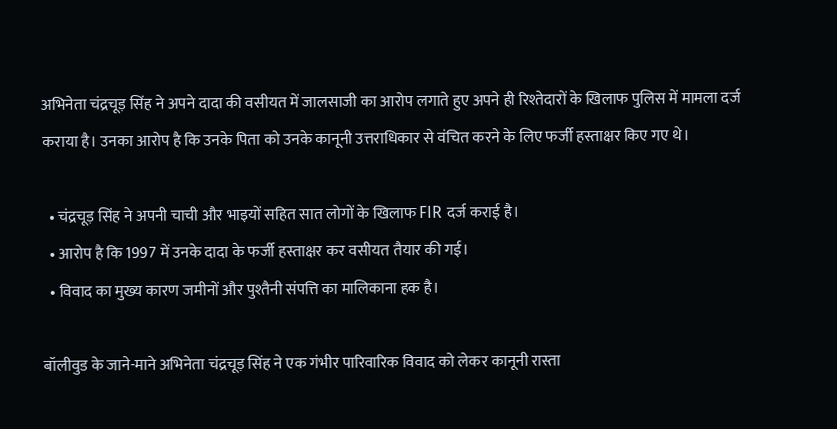अभिनेता चंद्रचूड़ सिंह ने अपने दादा की वसीयत में जालसाजी का आरोप लगाते हुए अपने ही रिश्तेदारों के खिलाफ पुलिस में मामला दर्ज कराया है। उनका आरोप है कि उनके पिता को उनके कानूनी उत्तराधिकार से वंचित करने के लिए फर्जी हस्ताक्षर किए गए थे।

  • चंद्रचूड़ सिंह ने अपनी चाची और भाइयों सहित सात लोगों के खिलाफ FIR दर्ज कराई है।
  • आरोप है कि 1997 में उनके दादा के फर्जी हस्ताक्षर कर वसीयत तैयार की गई।
  • विवाद का मुख्य कारण जमीनों और पुश्तैनी संपत्ति का मालिकाना हक है।

बॉलीवुड के जाने-माने अभिनेता चंद्रचूड़ सिंह ने एक गंभीर पारिवारिक विवाद को लेकर कानूनी रास्ता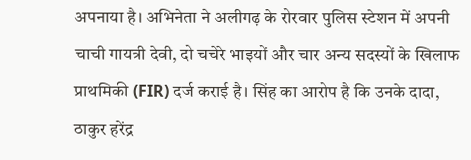अपनाया है। अभिनेता ने अलीगढ़ के रोरवार पुलिस स्टेशन में अपनी चाची गायत्री देवी, दो चचेरे भाइयों और चार अन्य सदस्यों के खिलाफ प्राथमिकी (FIR) दर्ज कराई है। सिंह का आरोप है कि उनके दादा, ठाकुर हरेंद्र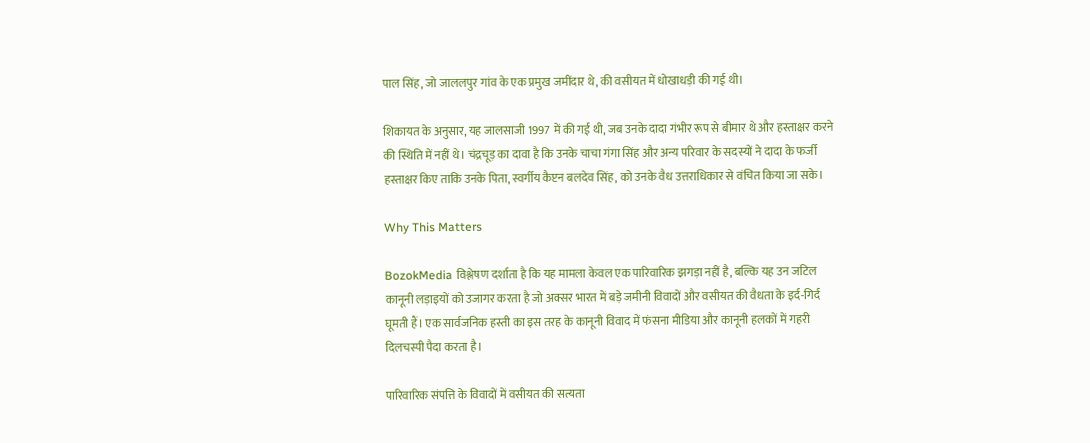पाल सिंह, जो जाललपुर गांव के एक प्रमुख जमींदार थे, की वसीयत में धोखाधड़ी की गई थी।

शिकायत के अनुसार, यह जालसाजी 1997 में की गई थी, जब उनके दादा गंभीर रूप से बीमार थे और हस्ताक्षर करने की स्थिति में नहीं थे। चंद्रचूड़ का दावा है कि उनके चाचा गंगा सिंह और अन्य परिवार के सदस्यों ने दादा के फर्जी हस्ताक्षर किए ताकि उनके पिता, स्वर्गीय कैप्टन बलदेव सिंह, को उनके वैध उत्तराधिकार से वंचित किया जा सके।

Why This Matters

BozokMedia विश्लेषण दर्शाता है कि यह मामला केवल एक पारिवारिक झगड़ा नहीं है, बल्कि यह उन जटिल कानूनी लड़ाइयों को उजागर करता है जो अक्सर भारत में बड़े जमीनी विवादों और वसीयत की वैधता के इर्द-गिर्द घूमती हैं। एक सार्वजनिक हस्ती का इस तरह के कानूनी विवाद में फंसना मीडिया और कानूनी हलकों में गहरी दिलचस्पी पैदा करता है।

पारिवारिक संपत्ति के विवादों में वसीयत की सत्यता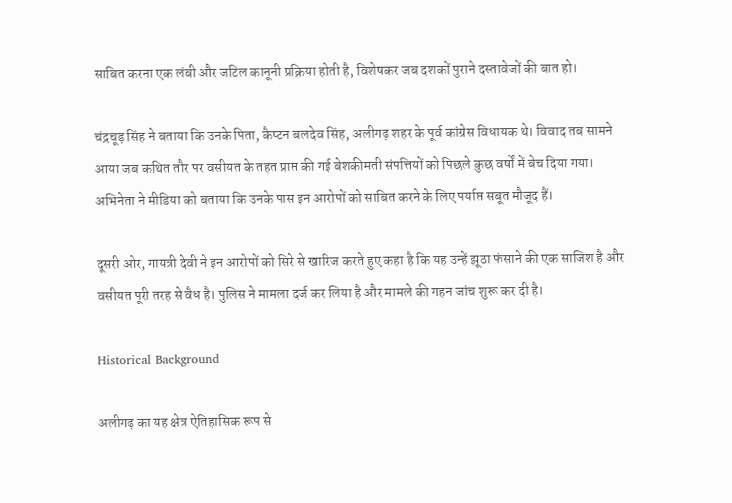साबित करना एक लंबी और जटिल कानूनी प्रक्रिया होती है, विशेषकर जब दशकों पुराने दस्तावेजों की बात हो।

चंद्रचूड़ सिंह ने बताया कि उनके पिता, कैप्टन बलदेव सिंह, अलीगढ़ शहर के पूर्व कांग्रेस विधायक थे। विवाद तब सामने आया जब कथित तौर पर वसीयत के तहत प्राप्त की गई बेशकीमती संपत्तियों को पिछले कुछ वर्षों में बेच दिया गया। अभिनेता ने मीडिया को बताया कि उनके पास इन आरोपों को साबित करने के लिए पर्याप्त सबूत मौजूद हैं।

दूसरी ओर, गायत्री देवी ने इन आरोपों को सिरे से खारिज करते हुए कहा है कि यह उन्हें झूठा फंसाने की एक साजिश है और वसीयत पूरी तरह से वैध है। पुलिस ने मामला दर्ज कर लिया है और मामले की गहन जांच शुरू कर दी है।

Historical Background

अलीगढ़ का यह क्षेत्र ऐतिहासिक रूप से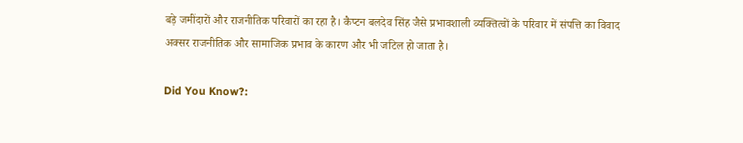बड़े जमींदारों और राजनीतिक परिवारों का रहा है। कैप्टन बलदेव सिंह जैसे प्रभावशाली व्यक्तित्वों के परिवार में संपत्ति का विवाद अक्सर राजनीतिक और सामाजिक प्रभाव के कारण और भी जटिल हो जाता है।

Did You Know?: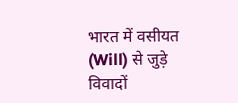भारत में वसीयत (Will) से जुड़े विवादों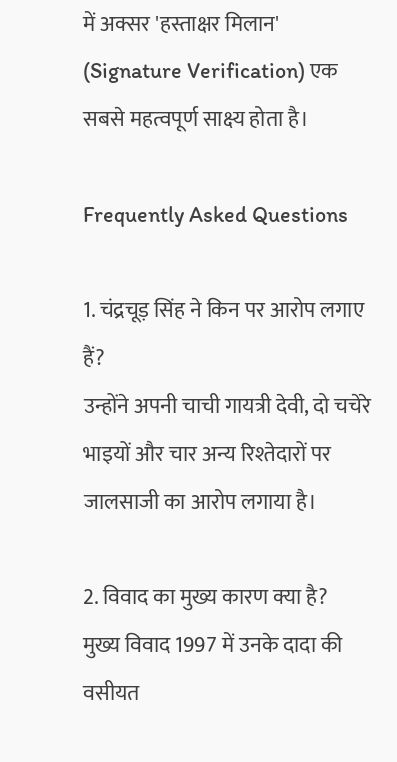में अक्सर 'हस्ताक्षर मिलान' (Signature Verification) एक सबसे महत्वपूर्ण साक्ष्य होता है।

Frequently Asked Questions

1. चंद्रचूड़ सिंह ने किन पर आरोप लगाए हैं?
उन्होंने अपनी चाची गायत्री देवी, दो चचेरे भाइयों और चार अन्य रिश्तेदारों पर जालसाजी का आरोप लगाया है।

2. विवाद का मुख्य कारण क्या है?
मुख्य विवाद 1997 में उनके दादा की वसीयत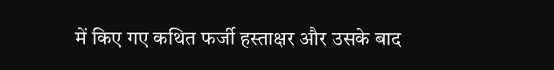में किए गए कथित फर्जी हस्ताक्षर और उसके बाद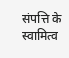संपत्ति के स्वामित्व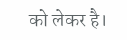को लेकर है।